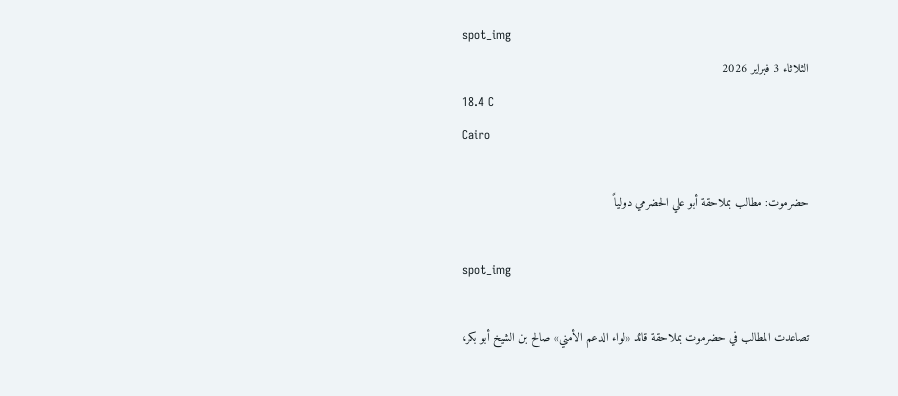spot_img
الثلاثاء 3 فبراير 2026
18.4 C
Cairo

حضرموت: مطالب بملاحقة أبو علي الحضرمي دولياً

spot_img

تصاعدت المطالب في حضرموت بملاحقة قائد «لواء الدعم الأمني» صالح بن الشيخ أبو بكر،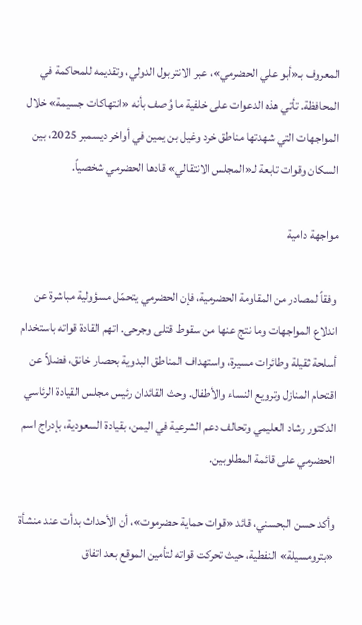المعروف بـ«أبو علي الحضرمي»، عبر الانتربول الدولي، وتقديمه للمحاكمة في المحافظة. تأتي هذه الدعوات على خلفية ما وُصف بأنه «انتهاكات جسيمة» خلال المواجهات التي شهدتها مناطق خرد وغيل بن يمين في أواخر ديسمبر 2025، بين السكان وقوات تابعة لـ«المجلس الانتقالي» قادها الحضرمي شخصياً.

مواجهة دامية

وفقاً لمصادر من المقاومة الحضرمية، فإن الحضرمي يتحمّل مسؤولية مباشرة عن اندلاع المواجهات وما نتج عنها من سقوط قتلى وجرحى. اتهم القادة قواته باستخدام أسلحة ثقيلة وطائرات مسيرة، واستهداف المناطق البدوية بحصار خانق، فضلاً عن اقتحام المنازل وترويع النساء والأطفال. وحث القائدان رئيس مجلس القيادة الرئاسي الدكتور رشاد العليمي وتحالف دعم الشرعية في اليمن، بقيادة السعودية، بإدراج اسم الحضرمي على قائمة المطلوبين.

وأكد حسن البحسني، قائد «قوات حماية حضرموت»، أن الأحداث بدأت عند منشأة «بترومسيلة» النفطية، حيث تحركت قواته لتأمين الموقع بعد اتفاق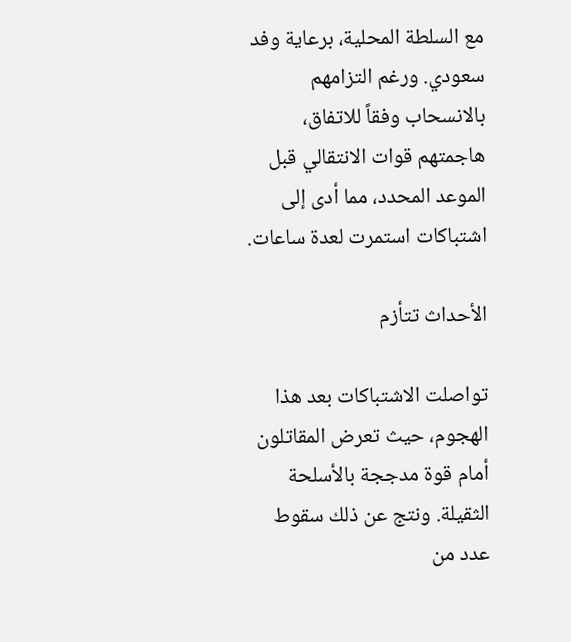مع السلطة المحلية، برعاية وفد سعودي. ورغم التزامهم بالانسحاب وفقاً للاتفاق، هاجمتهم قوات الانتقالي قبل الموعد المحدد، مما أدى إلى اشتباكات استمرت لعدة ساعات.

الأحداث تتأزم

تواصلت الاشتباكات بعد هذا الهجوم، حيث تعرض المقاتلون أمام قوة مدججة بالأسلحة الثقيلة. ونتج عن ذلك سقوط عدد من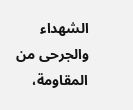الشهداء والجرحى من المقاومة،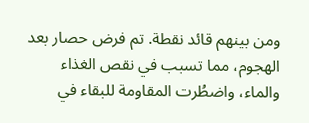ومن بينهم قائد نقطة. تم فرض حصار بعد الهجوم، مما تسبب في نقص الغذاء والماء، واضطُرت المقاومة للبقاء في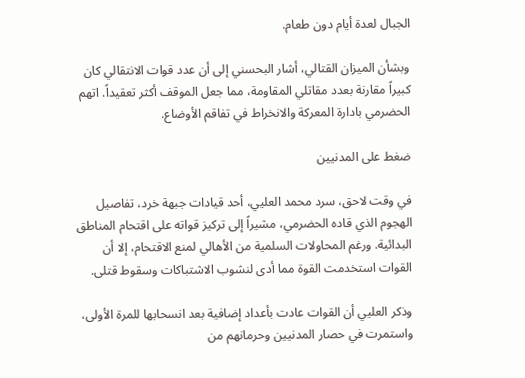الجبال لعدة أيام دون طعام.

وبشأن الميزان القتالي، أشار البحسني إلى أن عدد قوات الانتقالي كان كبيراً مقارنة بعدد مقاتلي المقاومة، مما جعل الموقف أكثر تعقيداً. اتهم الحضرمي بادارة المعركة والانخراط في تفاقم الأوضاع.

ضغط على المدنيين

في وقت لاحق، سرد محمد العليي، أحد قيادات جبهة خرد، تفاصيل الهجوم الذي قاده الحضرمي، مشيراً إلى تركيز قواته على اقتحام المناطق البدائية. ورغم المحاولات السلمية من الأهالي لمنع الاقتحام، إلا أن القوات استخدمت القوة مما أدى لنشوب الاشتباكات وسقوط قتلى.

وذكر العليي أن القوات عادت بأعداد إضافية بعد انسحابها للمرة الأولى، واستمرت في حصار المدنيين وحرمانهم من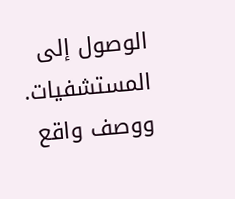الوصول إلى المستشفيات. ووصف واقع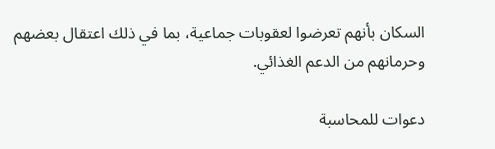السكان بأنهم تعرضوا لعقوبات جماعية، بما في ذلك اعتقال بعضهم وحرمانهم من الدعم الغذائي.

دعوات للمحاسبة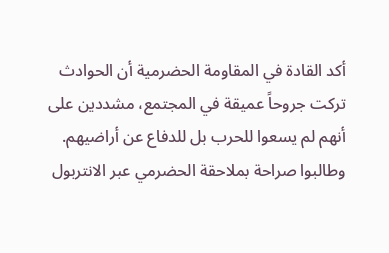أكد القادة في المقاومة الحضرمية أن الحوادث تركت جروحاً عميقة في المجتمع، مشددين على أنهم لم يسعوا للحرب بل للدفاع عن أراضيهم. وطالبوا صراحة بملاحقة الحضرمي عبر الانتربول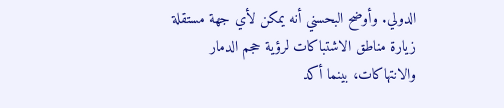الدولي. وأوضح البحسني أنه يمكن لأي جهة مستقلة زيارة مناطق الاشتباكات لرؤية حجم الدمار والانتهاكات، بينما أكد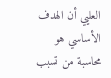العليي أن الهدف الأساسي هو محاسبة من تسبب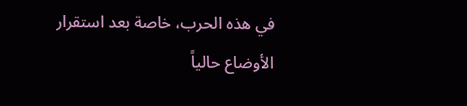في هذه الحرب، خاصة بعد استقرار الأوضاع حالياً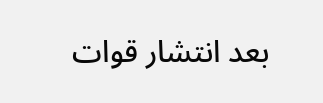بعد انتشار قوات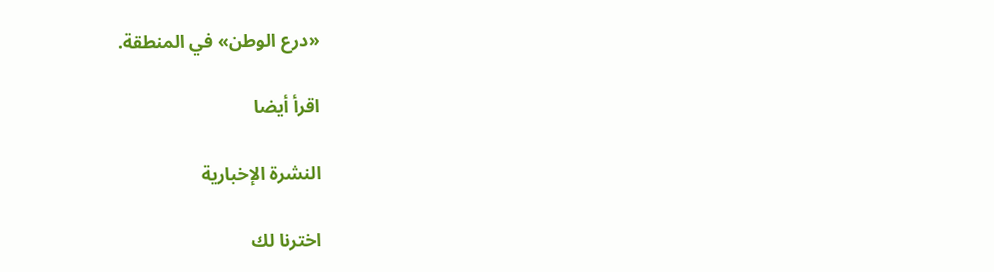«درع الوطن» في المنطقة.

اقرأ أيضا

النشرة الإخبارية

اخترنا لك